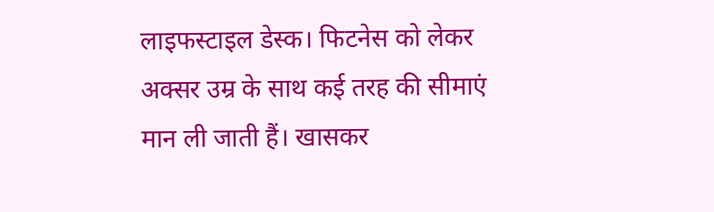लाइफस्टाइल डेस्क। फिटनेस को लेकर अक्सर उम्र के साथ कई तरह की सीमाएं मान ली जाती हैं। खासकर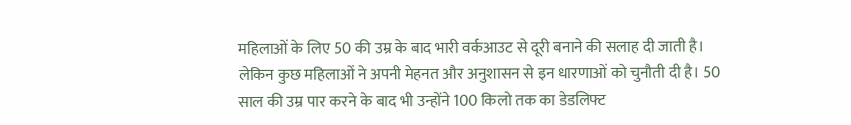महिलाओं के लिए 50 की उम्र के बाद भारी वर्कआउट से दूरी बनाने की सलाह दी जाती है। लेकिन कुछ महिलाओं ने अपनी मेहनत और अनुशासन से इन धारणाओं को चुनौती दी है। 50 साल की उम्र पार करने के बाद भी उन्होंने 100 किलो तक का डेडलिफ्ट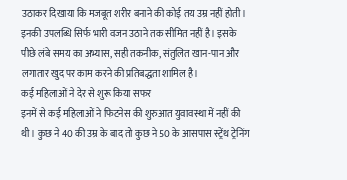उठाकर दिखाया कि मजबूत शरीर बनाने की कोई तय उम्र नहीं होती।
इनकी उपलब्धि सिर्फ भारी वजन उठाने तक सीमित नहीं है। इसके पीछे लंबे समय का अभ्यास, सही तकनीक, संतुलित खान-पान और लगातार खुद पर काम करने की प्रतिबद्धता शामिल है।
कई महिलाओं ने देर से शुरू किया सफर
इनमें से कई महिलाओं ने फिटनेस की शुरुआत युवावस्था में नहीं की थी। कुछ ने 40 की उम्र के बाद तो कुछ ने 50 के आसपास स्ट्रेंथ ट्रेनिंग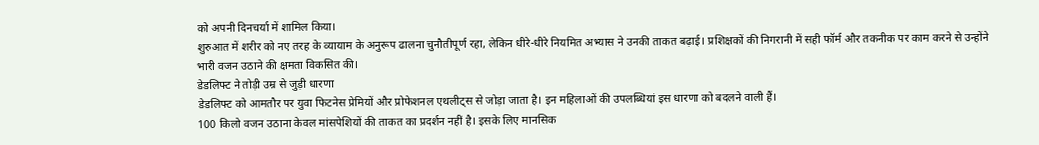को अपनी दिनचर्या में शामिल किया।
शुरुआत में शरीर को नए तरह के व्यायाम के अनुरूप ढालना चुनौतीपूर्ण रहा, लेकिन धीरे-धीरे नियमित अभ्यास ने उनकी ताकत बढ़ाई। प्रशिक्षकों की निगरानी में सही फॉर्म और तकनीक पर काम करने से उन्होंने भारी वजन उठाने की क्षमता विकसित की।
डेडलिफ्ट ने तोड़ी उम्र से जुड़ी धारणा
डेडलिफ्ट को आमतौर पर युवा फिटनेस प्रेमियों और प्रोफेशनल एथलीट्स से जोड़ा जाता है। इन महिलाओं की उपलब्धियां इस धारणा को बदलने वाली हैं।
100 किलो वजन उठाना केवल मांसपेशियों की ताकत का प्रदर्शन नहीं है। इसके लिए मानसिक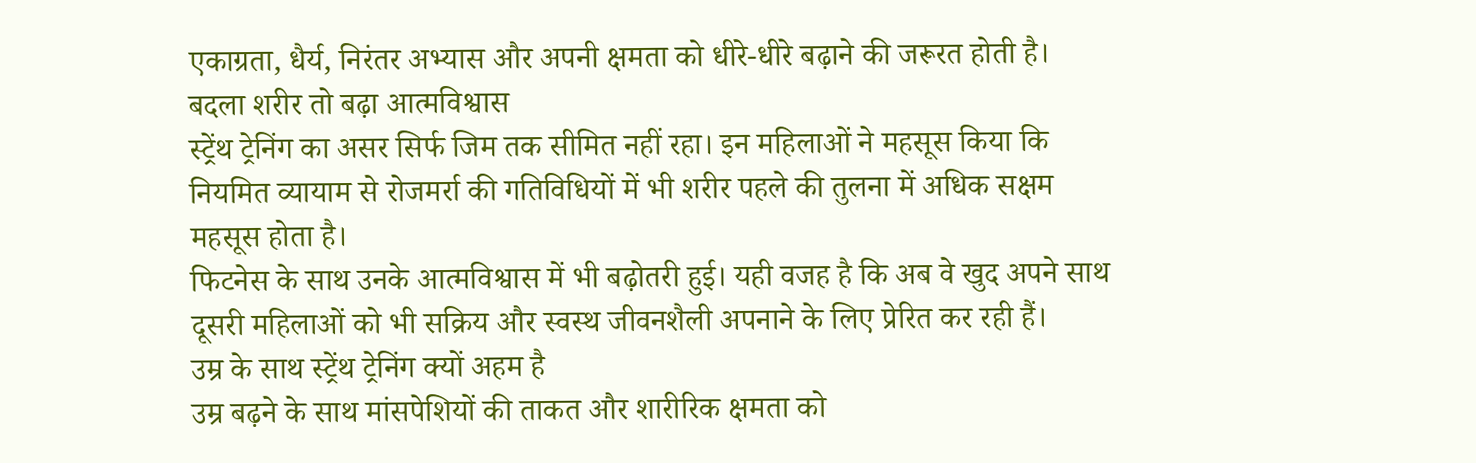एकाग्रता, धैर्य, निरंतर अभ्यास और अपनी क्षमता को धीरे-धीरे बढ़ाने की जरूरत होती है।
बदला शरीर तो बढ़ा आत्मविश्वास
स्ट्रेंथ ट्रेनिंग का असर सिर्फ जिम तक सीमित नहीं रहा। इन महिलाओं ने महसूस किया कि नियमित व्यायाम से रोजमर्रा की गतिविधियों में भी शरीर पहले की तुलना में अधिक सक्षम महसूस होता है।
फिटनेस के साथ उनके आत्मविश्वास में भी बढ़ोतरी हुई। यही वजह है कि अब वे खुद अपने साथ दूसरी महिलाओं को भी सक्रिय और स्वस्थ जीवनशैली अपनाने के लिए प्रेरित कर रही हैं।
उम्र के साथ स्ट्रेंथ ट्रेनिंग क्यों अहम है
उम्र बढ़ने के साथ मांसपेशियों की ताकत और शारीरिक क्षमता को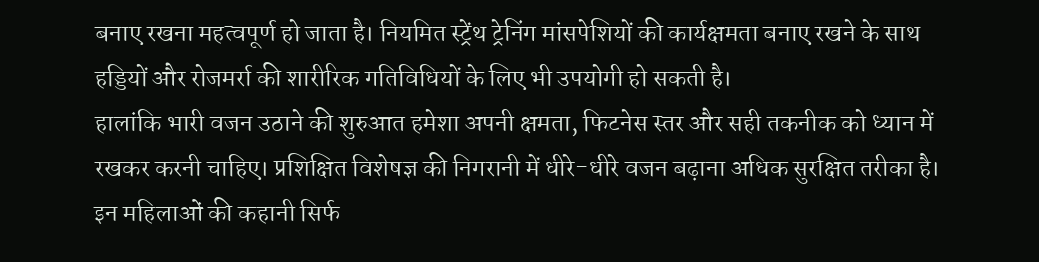बनाए रखना महत्वपूर्ण हो जाता है। नियमित स्ट्रेंथ ट्रेनिंग मांसपेशियों की कार्यक्षमता बनाए रखने के साथ हड्डियों और रोजमर्रा की शारीरिक गतिविधियों के लिए भी उपयोगी हो सकती है।
हालांकि भारी वजन उठाने की शुरुआत हमेशा अपनी क्षमता, फिटनेस स्तर और सही तकनीक को ध्यान में रखकर करनी चाहिए। प्रशिक्षित विशेषज्ञ की निगरानी में धीरे-धीरे वजन बढ़ाना अधिक सुरक्षित तरीका है।
इन महिलाओं की कहानी सिर्फ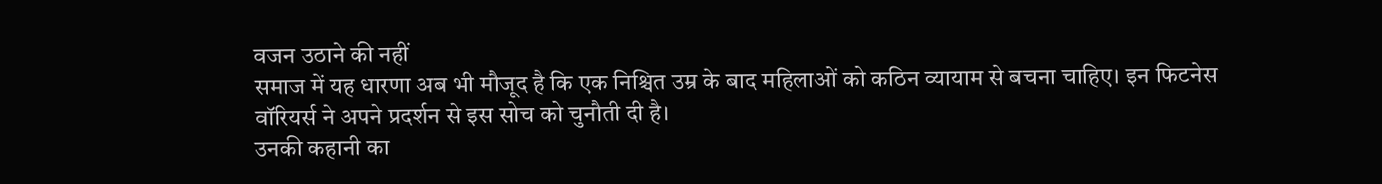वजन उठाने की नहीं
समाज में यह धारणा अब भी मौजूद है कि एक निश्चित उम्र के बाद महिलाओं को कठिन व्यायाम से बचना चाहिए। इन फिटनेस वॉरियर्स ने अपने प्रदर्शन से इस सोच को चुनौती दी है।
उनकी कहानी का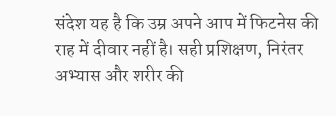संदेश यह है कि उम्र अपने आप में फिटनेस की राह में दीवार नहीं है। सही प्रशिक्षण, निरंतर अभ्यास और शरीर की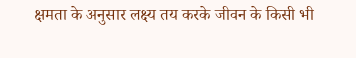क्षमता के अनुसार लक्ष्य तय करके जीवन के किसी भी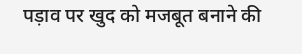पड़ाव पर खुद को मजबूत बनाने की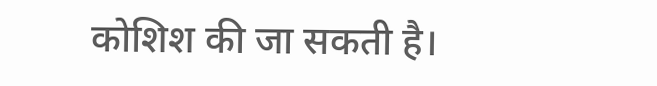कोशिश की जा सकती है।